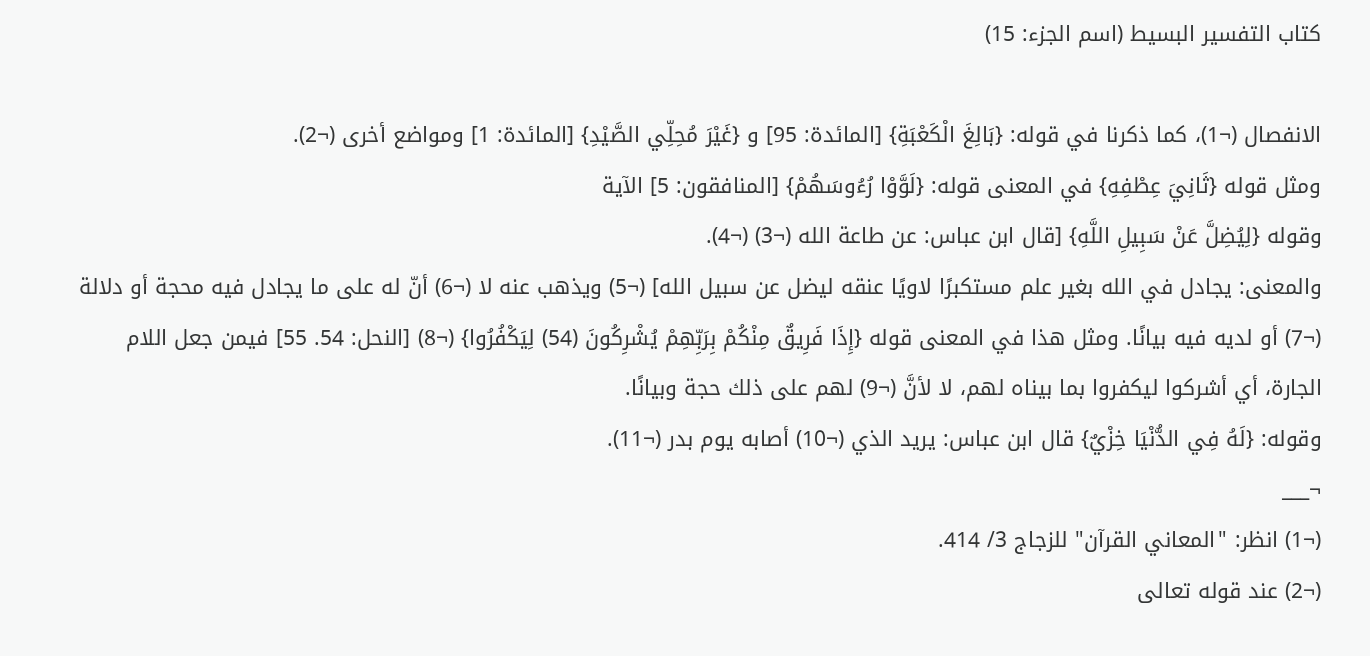كتاب التفسير البسيط (اسم الجزء: 15)

الانفصال (¬1)، كما ذكرنا في قوله: {بَالِغَ الْكَعْبَةِ} [المائدة: 95] و {غَيْرَ مُحِلِّي الصَّيْدِ} [المائدة: 1] ومواضع أخرى (¬2).
ومثل قوله {ثَانِيَ عِطْفِهِ} في المعنى قوله: {لَوَّوْا رُءُوسَهُمْ} [المنافقون: 5] الآية
وقوله {لِيُضِلَّ عَنْ سَبِيلِ اللَّهِ} [قال ابن عباس: عن طاعة الله (¬3) (¬4).
والمعنى: يجادل في الله بغير علم مستكبرًا لاويًا عنقه ليضل عن سبيل الله] (¬5) ويذهب عنه لا (¬6) أنّ له على ما يجادل فيه محجة أو دلالة (¬7) أو لديه فيه بيانًا. ومثل هذا في المعنى قوله {إِذَا فَرِيقٌ مِنْكُمْ بِرَبِّهِمْ يُشْرِكُونَ (54) لِيَكْفُرُوا} (¬8) [النحل: 54. 55] فيمن جعل اللام الجارة، أي أشركوا ليكفروا بما بيناه لهم، لا لأنَّ (¬9) لهم على ذلك حجة وبيانًا.
وقوله: {لَهُ فِي الدُّنْيَا خِزْيٌ} قال ابن عباس: يريد الذي (¬10) أصابه يوم بدر (¬11).
¬___
(¬1) انظر: "المعاني القرآن" للزجاج 3/ 414.
(¬2) عند قوله تعالى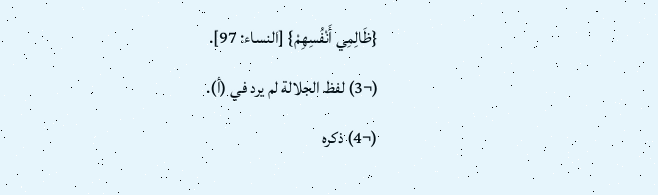{ظَالِمِي أَنْفُسِهِمْ} [النساء: 97].
(¬3) لفظ الجلالة لم يرد في (أ).
(¬4) ذكره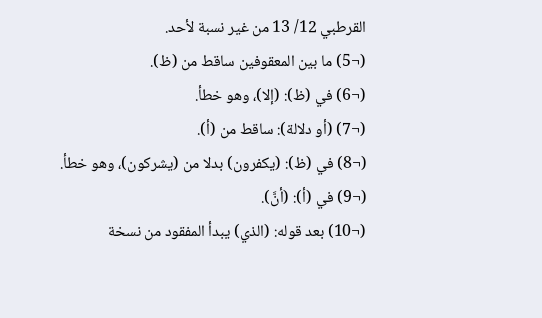القرطبي 12/ 13 من غير نسبة لأحد.
(¬5) ما بين المعقوفين ساقط من (ظ).
(¬6) في (ظ): (إلا)، وهو خطأ.
(¬7) (أو دلالة): ساقط من (أ).
(¬8) في (ظ): (يكفرون) بدلا من (يشركون)، وهو خطأ.
(¬9) في (أ): (أنَّ).
(¬10) بعد قوله: (الذي) يبدأ المفقود من نسخة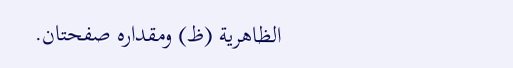الظاهرية (ظ) ومقداره صفحتان.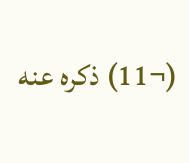(¬11) ذكره عنه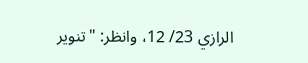الرازي 23/ 12، وانظر: "تنوير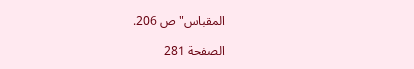المقباس" ص 206.

الصفحة 281